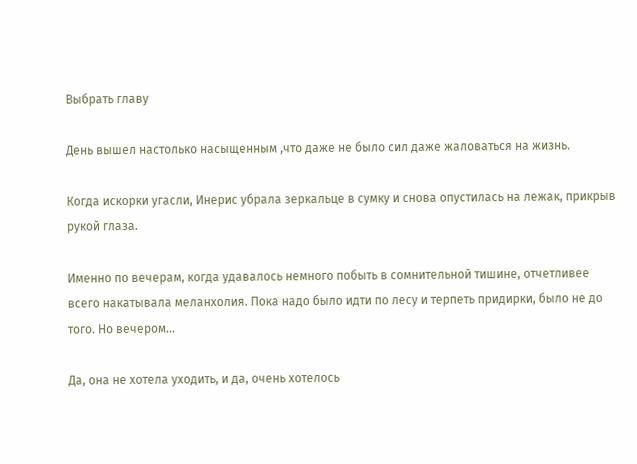Выбрать главу

День вышел настолько насыщенным ,что даже не было сил даже жаловаться на жизнь.

Когда искорки угасли, Инерис убрала зеркальце в сумку и снова опустилась на лежак, прикрыв рукой глаза.

Именно по вечерам, когда удавалось немного побыть в сомнительной тишине, отчетливее всего накатывала меланхолия. Пока надо было идти по лесу и терпеть придирки, было не до того. Но вечером…

Да, она не хотела уходить, и да, очень хотелось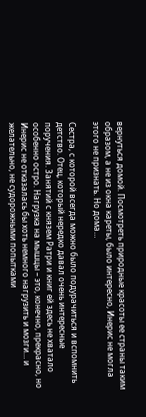вернуться домой. Посмотреть природные красоты ее страны таким образом, а не из окна кареты, было интересно, Инерис не могла этого не признать. Но дома…

Сестра, с которой всегда можно было подурачиться и вспомнить детство. Отец, который нередко давал очень интересные поручения. Занятий с князем Ратри и книг ей здесь не хватало особенно остро. Нагрузка на мышцы – это, конечно, прекрасно, но Инерис не отказалась бы хоть немного нагрузить и мозги… и желательно, не судорожными попытками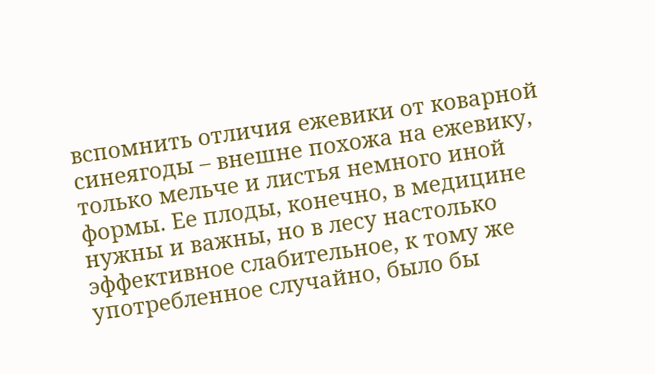вспомнить отличия ежевики от коварной синеягоды – внешне похожа на ежевику, только мельче и листья немного иной формы. Ее плоды, конечно, в медицине нужны и важны, но в лесу настолько эффективное слабительное, к тому же употребленное случайно, было бы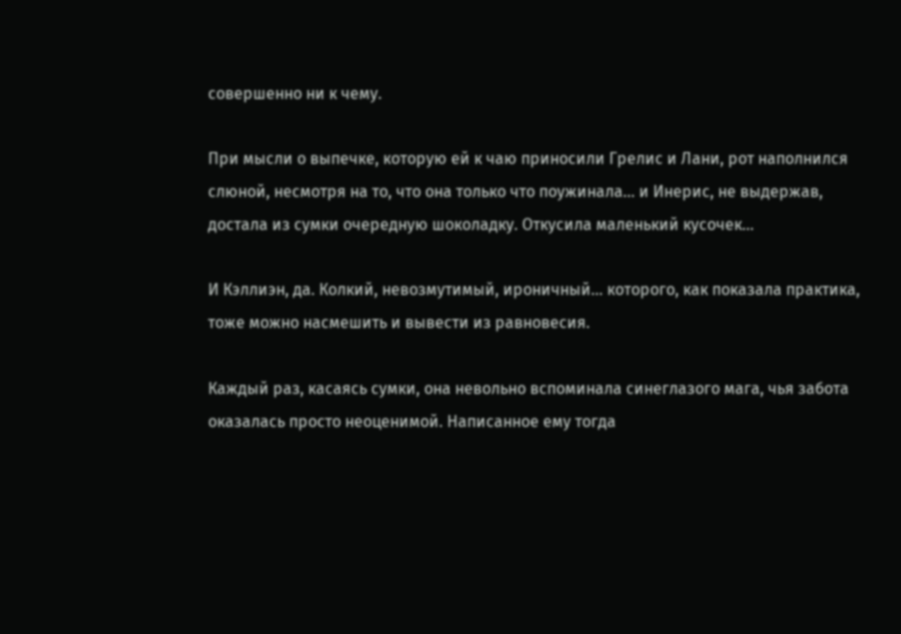совершенно ни к чему.

При мысли о выпечке, которую ей к чаю приносили Грелис и Лани, рот наполнился слюной, несмотря на то, что она только что поужинала… и Инерис, не выдержав, достала из сумки очередную шоколадку. Откусила маленький кусочек...

И Кэллиэн, да. Колкий, невозмутимый, ироничный… которого, как показала практика, тоже можно насмешить и вывести из равновесия.

Каждый раз, касаясь сумки, она невольно вспоминала синеглазого мага, чья забота оказалась просто неоценимой. Написанное ему тогда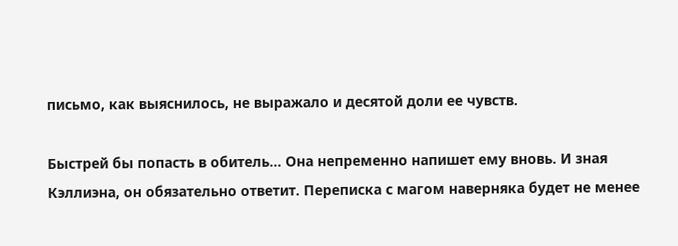письмо, как выяснилось, не выражало и десятой доли ее чувств.

Быстрей бы попасть в обитель… Она непременно напишет ему вновь. И зная Кэллиэна, он обязательно ответит. Переписка с магом наверняка будет не менее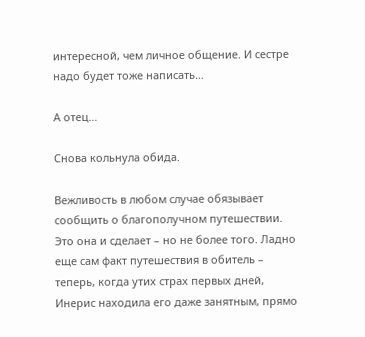интересной, чем личное общение. И сестре надо будет тоже написать…

А отец…

Снова кольнула обида.

Вежливость в любом случае обязывает сообщить о благополучном путешествии. Это она и сделает – но не более того. Ладно еще сам факт путешествия в обитель – теперь, когда утих страх первых дней, Инерис находила его даже занятным, прямо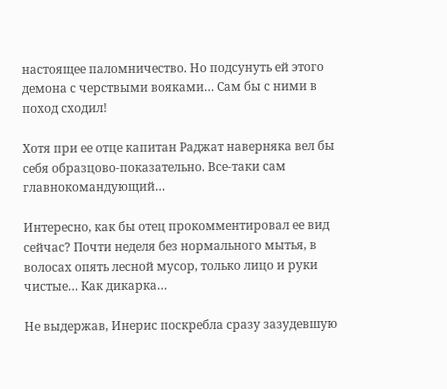настоящее паломничество. Но подсунуть ей этого демона с черствыми вояками… Сам бы с ними в поход сходил!

Хотя при ее отце капитан Раджат наверняка вел бы себя образцово-показательно. Все-таки сам главнокомандующий…

Интересно, как бы отец прокомментировал ее вид сейчас? Почти неделя без нормального мытья, в волосах опять лесной мусор, только лицо и руки чистые… Как дикарка…

Не выдержав, Инерис поскребла сразу зазудевшую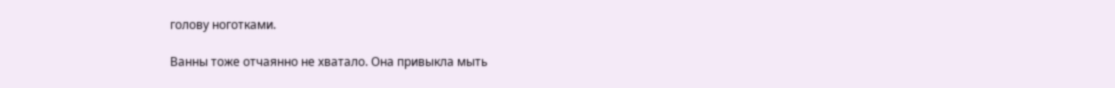голову ноготками.

Ванны тоже отчаянно не хватало. Она привыкла мыть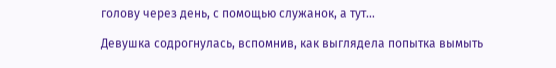голову через день, с помощью служанок, а тут…

Девушка содрогнулась, вспомнив, как выглядела попытка вымыть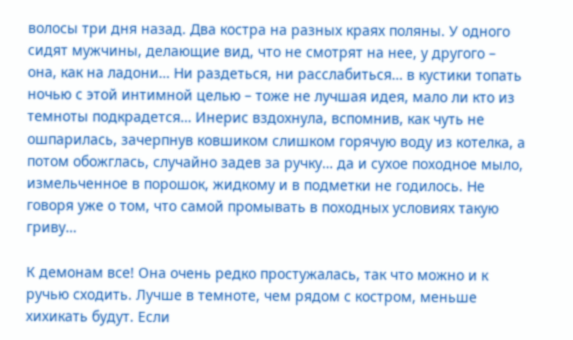волосы три дня назад. Два костра на разных краях поляны. У одного сидят мужчины, делающие вид, что не смотрят на нее, у другого – она, как на ладони… Ни раздеться, ни расслабиться… в кустики топать ночью с этой интимной целью – тоже не лучшая идея, мало ли кто из темноты подкрадется… Инерис вздохнула, вспомнив, как чуть не ошпарилась, зачерпнув ковшиком слишком горячую воду из котелка, а потом обожглась, случайно задев за ручку… да и сухое походное мыло, измельченное в порошок, жидкому и в подметки не годилось. Не говоря уже о том, что самой промывать в походных условиях такую гриву…

К демонам все! Она очень редко простужалась, так что можно и к ручью сходить. Лучше в темноте, чем рядом с костром, меньше хихикать будут. Если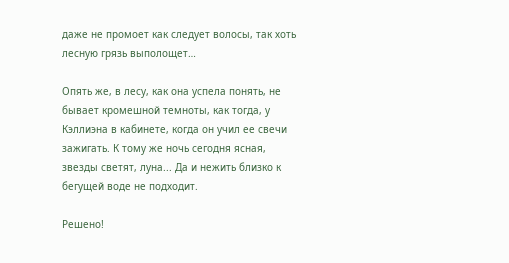даже не промоет как следует волосы, так хоть лесную грязь выполощет…

Опять же, в лесу, как она успела понять, не бывает кромешной темноты, как тогда, у Кэллиэна в кабинете, когда он учил ее свечи зажигать. К тому же ночь сегодня ясная, звезды светят, луна... Да и нежить близко к бегущей воде не подходит.

Решено!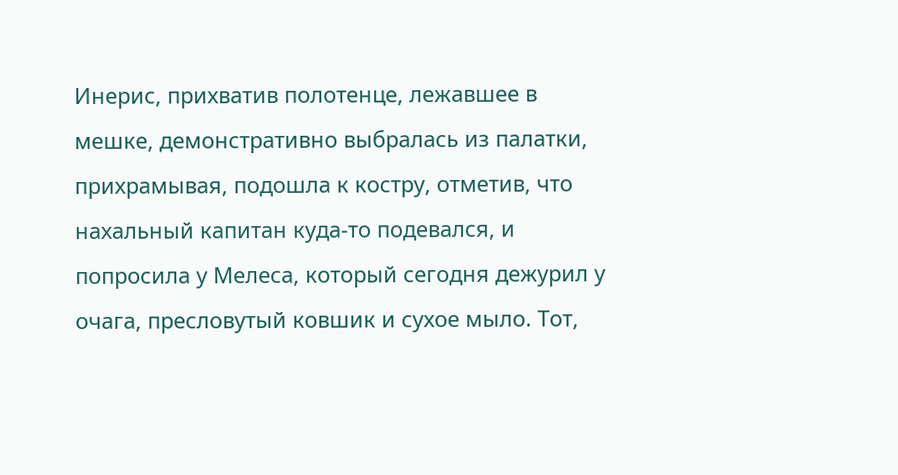Инерис, прихватив полотенце, лежавшее в мешке, демонстративно выбралась из палатки, прихрамывая, подошла к костру, отметив, что нахальный капитан куда-то подевался, и попросила у Мелеса, который сегодня дежурил у очага, пресловутый ковшик и сухое мыло. Тот,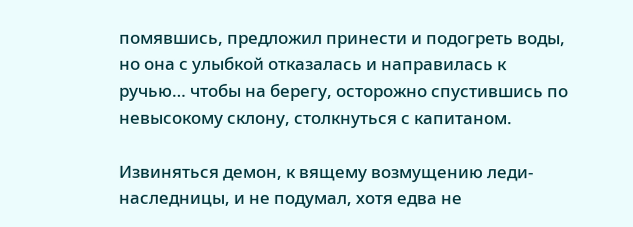помявшись, предложил принести и подогреть воды, но она с улыбкой отказалась и направилась к ручью… чтобы на берегу, осторожно спустившись по невысокому склону, столкнуться с капитаном.

Извиняться демон, к вящему возмущению леди-наследницы, и не подумал, хотя едва не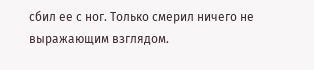сбил ее с ног. Только смерил ничего не выражающим взглядом.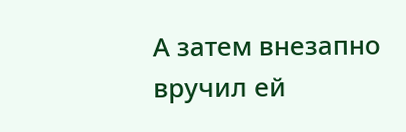А затем внезапно вручил ей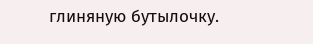глиняную бутылочку.